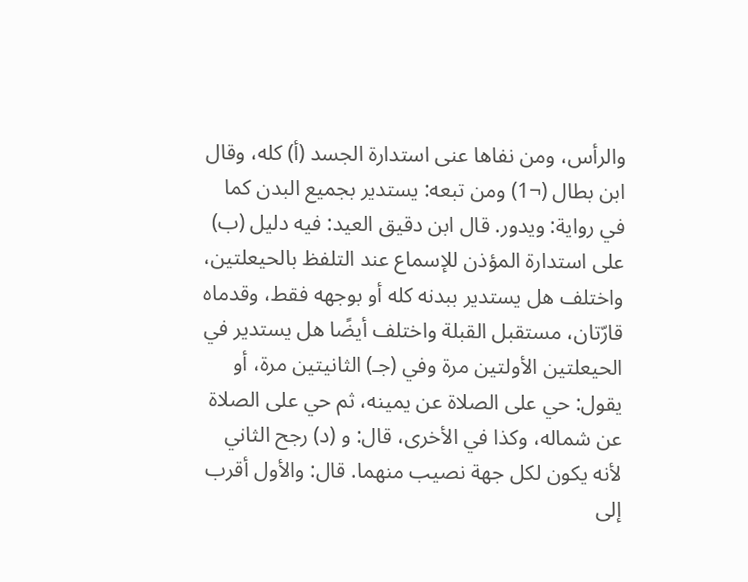والرأس، ومن نفاها عنى استدارة الجسد (أ) كله، وقال ابن بطال (¬1) ومن تبعه: يستدير بجميع البدن كما في رواية: ويدور. قال ابن دقيق العيد: فيه دليل (ب) على استدارة المؤذن للإسماع عند التلفظ بالحيعلتين، واختلف هل يستدير ببدنه كله أو بوجهه فقط، وقدماه قارّتان، مستقبل القبلة واختلف أيضًا هل يستدير في الحيعلتين الأولتين مرة وفي (جـ) الثانيتين مرة، أو يقول: حي على الصلاة عن يمينه، ثم حي على الصلاة عن شماله، وكذا في الأخرى، قال: و (د) رجح الثاني لأنه يكون لكل جهة نصيب منهما. قال: والأول أقرب إلى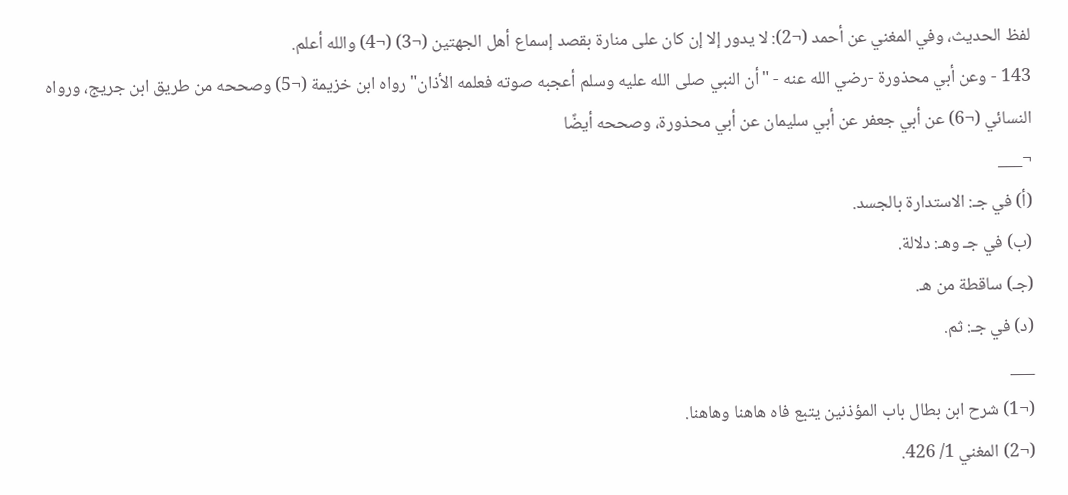لفظ الحديث، وفي المغني عن أحمد (¬2): لا يدور إلا إن كان على منارة بقصد إسماع أهل الجهتين (¬3) (¬4) والله أعلم.
143 - وعن أبي محذورة -رضي الله عنه - "أن النبي صلى الله عليه وسلم أعجبه صوته فعلمه الأذان" رواه ابن خزيمة (¬5) وصححه من طريق ابن جريج، ورواه النسائي (¬6) عن أبي جعفر عن أبي سليمان عن أبي محذورة، وصححه أيضًا
¬___
(أ) في جـ: الاستدارة بالجسد.
(ب) في جـ وهـ: دلالة.
(جـ) ساقطة من هـ.
(د) في جـ: ثم.
___
(¬1) شرح ابن بطال باب المؤذنين يتبع فاه هاهنا وهاهنا.
(¬2) المغني 1/ 426.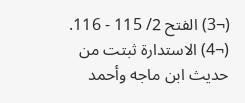(¬3) الفتح 2/ 115 - 116.
(¬4) الاستدارة ثبتت من حديث ابن ماجه وأحمد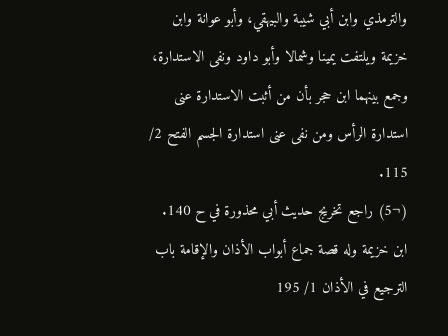والترمذي وابن أبي شيبة والبيهقي، وأبو عوانة وابن خزيمة ويلتفت يمينا وشمالا وأبو داود ونفى الاستدارة، وجمع بينهما ابن حجر بأن من أثبت الاستدارة عنى استدارة الرأس ومن نفى عنى استدارة الجسم الفتح 2/ 115.
(¬5) راجع تخريج حديث أبي محذورة في ح 140.
ابن خزيمة وله قصة جماع أبواب الأذان والإقامة باب الترجيع في الأذان 1/ 195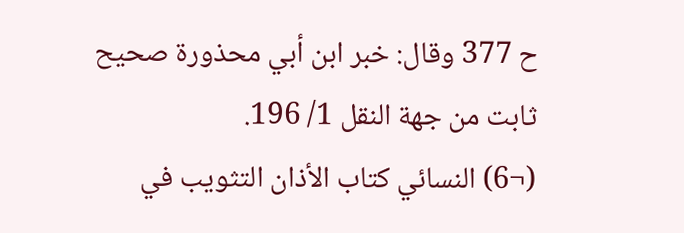ح 377 وقال: خبر ابن أبي محذورة صحيح ثابت من جهة النقل 1/ 196.
(¬6) النسائي كتاب الأذان التثويب في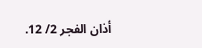أذان الفجر 2/ 12.